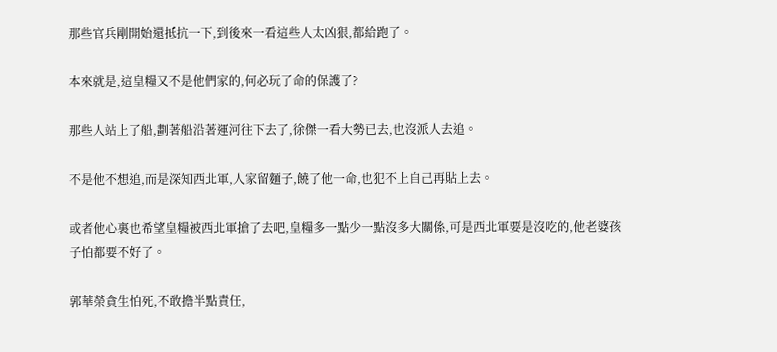那些官兵剛開始還抵抗一下,到後來一看這些人太凶狠,都給跑了。

本來就是,這皇糧又不是他們家的,何必玩了命的保護了?

那些人站上了船,劃著船沿著運河往下去了,徐傑一看大勢已去,也沒派人去追。

不是他不想追,而是深知西北軍,人家留麵子,饒了他一命,也犯不上自己再貼上去。

或者他心裏也希望皇糧被西北軍搶了去吧,皇糧多一點少一點沒多大關係,可是西北軍要是沒吃的,他老婆孩子怕都要不好了。

郭華榮貪生怕死,不敢擔半點責任,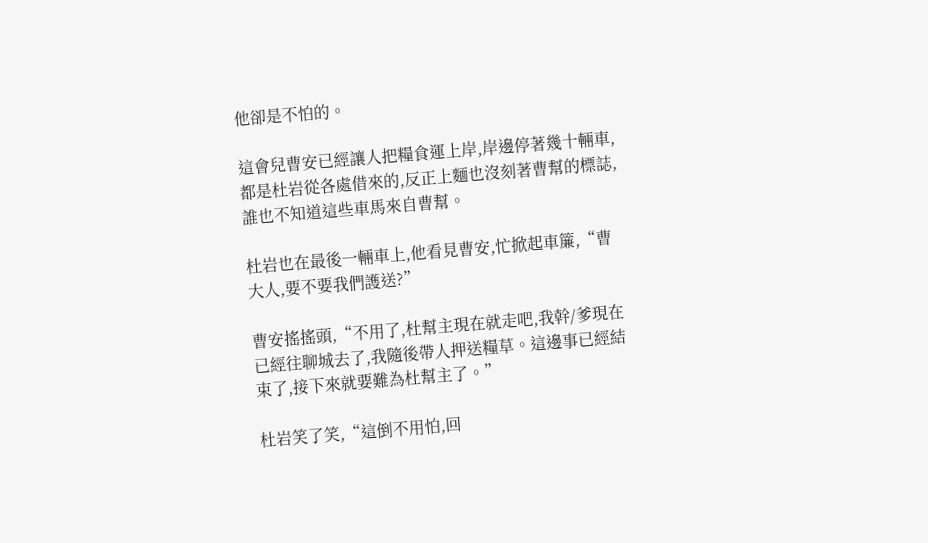他卻是不怕的。

這會兒曹安已經讓人把糧食運上岸,岸邊停著幾十輛車,都是杜岩從各處借來的,反正上麵也沒刻著曹幫的標誌,誰也不知道這些車馬來自曹幫。

杜岩也在最後一輛車上,他看見曹安,忙掀起車簾,“曹大人,要不要我們護送?”

曹安搖搖頭,“不用了,杜幫主現在就走吧,我幹/爹現在已經往聊城去了,我隨後帶人押送糧草。這邊事已經結束了,接下來就要難為杜幫主了。”

杜岩笑了笑,“這倒不用怕,回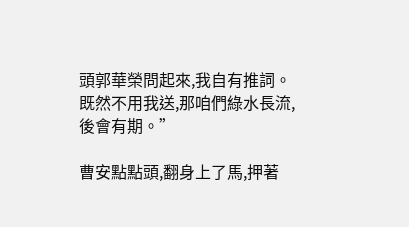頭郭華榮問起來,我自有推詞。既然不用我送,那咱們綠水長流,後會有期。”

曹安點點頭,翻身上了馬,押著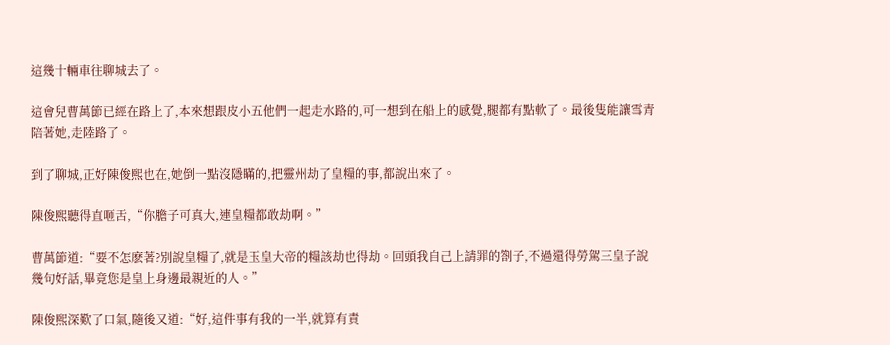這幾十輛車往聊城去了。

這會兒曹萬節已經在路上了,本來想跟皮小五他們一起走水路的,可一想到在船上的感覺,腿都有點軟了。最後隻能讓雪青陪著她,走陸路了。

到了聊城,正好陳俊熙也在,她倒一點沒隱瞞的,把靈州劫了皇糧的事,都說出來了。

陳俊熙聽得直咂舌,“你膽子可真大,連皇糧都敢劫啊。”

曹萬節道:“要不怎麽著?別說皇糧了,就是玉皇大帝的糧該劫也得劫。回頭我自己上請罪的劄子,不過還得勞駕三皇子說幾句好話,畢竟您是皇上身邊最親近的人。”

陳俊熙深歎了口氣,隨後又道:“好,這件事有我的一半,就算有責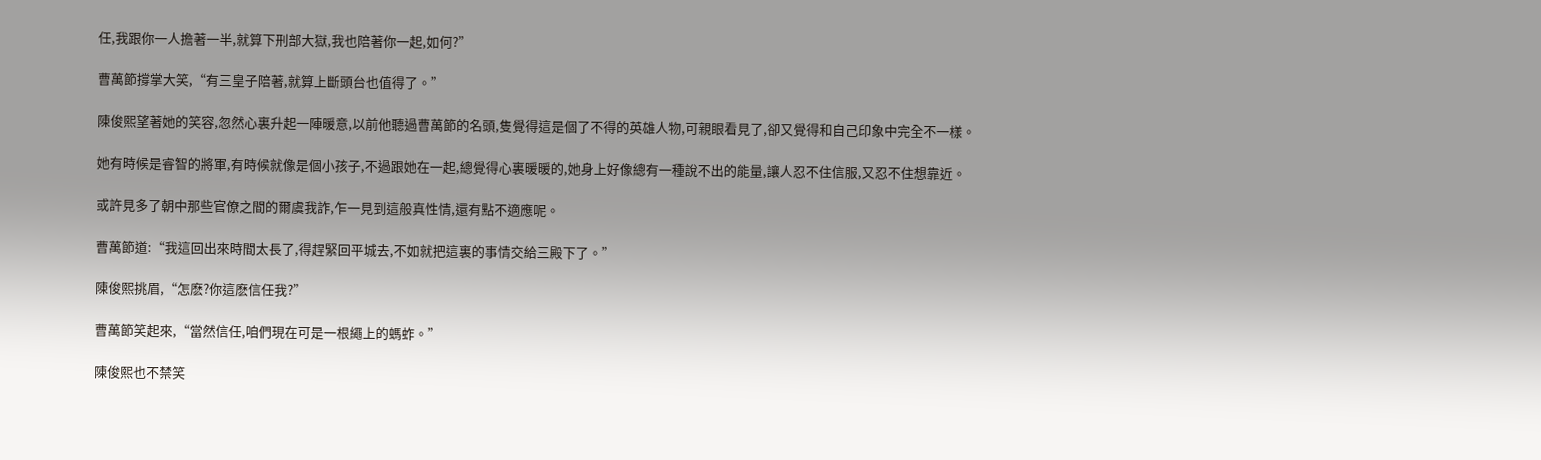任,我跟你一人擔著一半,就算下刑部大獄,我也陪著你一起,如何?”

曹萬節撐掌大笑,“有三皇子陪著,就算上斷頭台也值得了。”

陳俊熙望著她的笑容,忽然心裏升起一陣暖意,以前他聽過曹萬節的名頭,隻覺得這是個了不得的英雄人物,可親眼看見了,卻又覺得和自己印象中完全不一樣。

她有時候是睿智的將軍,有時候就像是個小孩子,不過跟她在一起,總覺得心裏暖暖的,她身上好像總有一種說不出的能量,讓人忍不住信服,又忍不住想靠近。

或許見多了朝中那些官僚之間的爾虞我詐,乍一見到這般真性情,還有點不適應呢。

曹萬節道:“我這回出來時間太長了,得趕緊回平城去,不如就把這裏的事情交給三殿下了。”

陳俊熙挑眉,“怎麽?你這麽信任我?”

曹萬節笑起來,“當然信任,咱們現在可是一根繩上的螞蚱。”

陳俊熙也不禁笑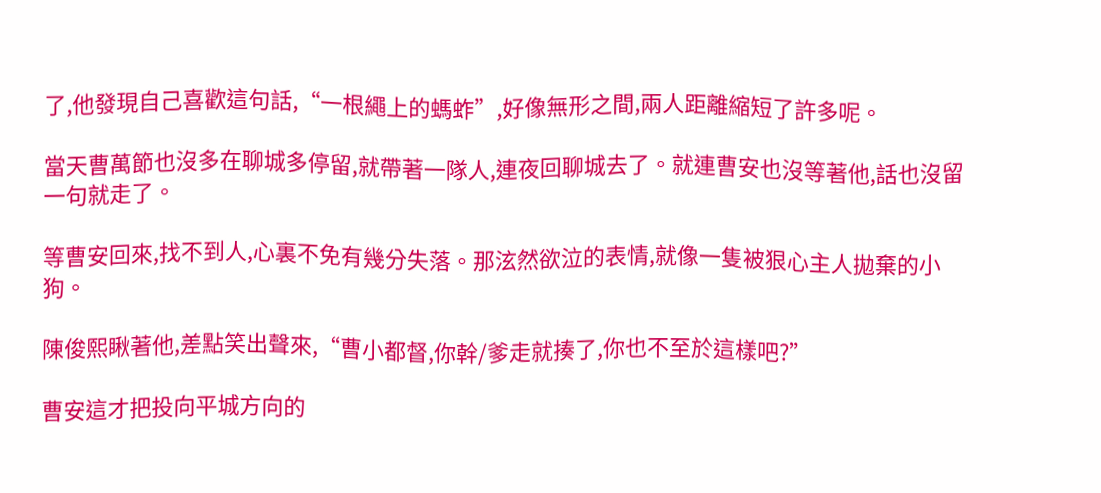了,他發現自己喜歡這句話,“一根繩上的螞蚱”,好像無形之間,兩人距離縮短了許多呢。

當天曹萬節也沒多在聊城多停留,就帶著一隊人,連夜回聊城去了。就連曹安也沒等著他,話也沒留一句就走了。

等曹安回來,找不到人,心裏不免有幾分失落。那泫然欲泣的表情,就像一隻被狠心主人拋棄的小狗。

陳俊熙瞅著他,差點笑出聲來,“曹小都督,你幹/爹走就揍了,你也不至於這樣吧?”

曹安這才把投向平城方向的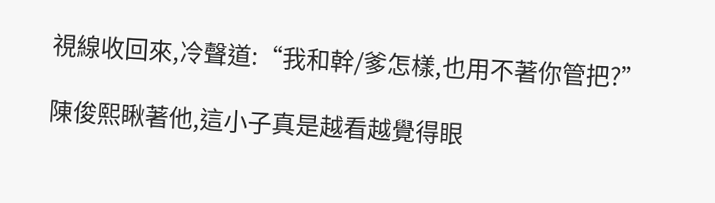視線收回來,冷聲道:“我和幹/爹怎樣,也用不著你管把?”

陳俊熙瞅著他,這小子真是越看越覺得眼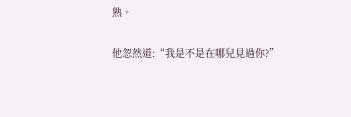熟。

他忽然道:“我是不是在哪兒見過你?”